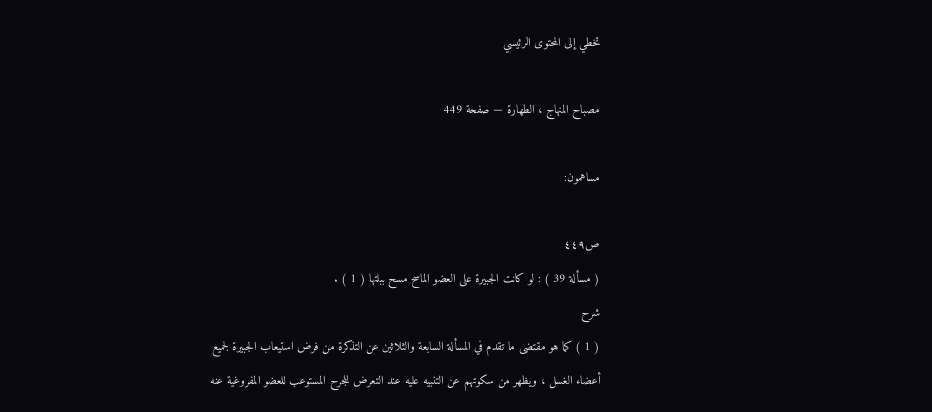تخطي إلى المحتوى الرئيسي

مصباح المنهاج ، الطهارة — صفحة 449

مساهمون:

ص٤٤٩
( مسألة 39 ) : لو كانت الجبيرة على العضو الماسح مسح ببلتها ( 1 ) .
شرح
( 1 ) كما هو مقتضى ما تقدم في المسألة السابعة والثلاثين عن التذكرة من فرض استيعاب الجبيرة لجميع أعضاء الغسل ، ويظهر من سكوتهم عن التنبيه عليه عند التعرض للجرح المستوعب للعضو المفروغية عنه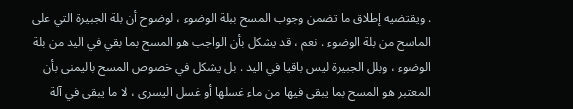. ويقتضيه إطلاق ما تضمن وجوب المسح ببلة الوضوء ، لوضوح أن بلة الجبيرة التي على الماسح من بلة الوضوء . نعم ، قد يشكل بأن الواجب هو المسح بما بقي في اليد من بلة الوضوء ، وبلل الجبيرة ليس باقيا في اليد . بل يشكل في خصوص المسح باليمنى بأن المعتبر هو المسح بما يبقى فيها من ماء غسلها أو غسل اليسرى ، لا ما يبقى في آلة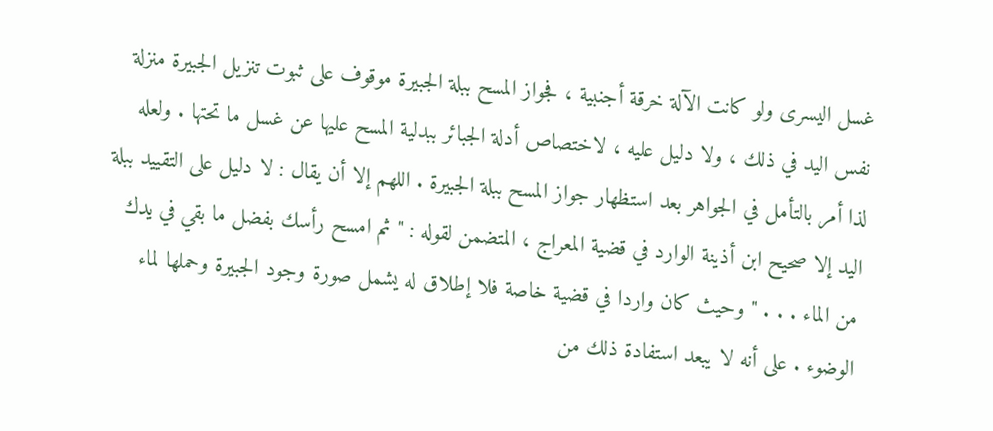غسل اليسرى ولو كانت الآلة خرقة أجنبية ، فجواز المسح ببلة الجبيرة موقوف على ثبوت تنزيل الجبيرة منزلة نفس اليد في ذلك ، ولا دليل عليه ، لاختصاص أدلة الجبائر ببدلية المسح عليها عن غسل ما تحتها . ولعله لذا أمر بالتأمل في الجواهر بعد استظهار جواز المسح ببلة الجبيرة . اللهم إلا أن يقال : لا دليل على التقييد ببلة اليد إلا صحيح ابن أذينة الوارد في قضية المعراج ، المتضمن لقوله : " ثم امسح رأسك بفضل ما بقي في يدك من الماء . . . " وحيث كان واردا في قضية خاصة فلا إطلاق له يشمل صورة وجود الجبيرة وحملها لماء الوضوء . على أنه لا يبعد استفادة ذلك من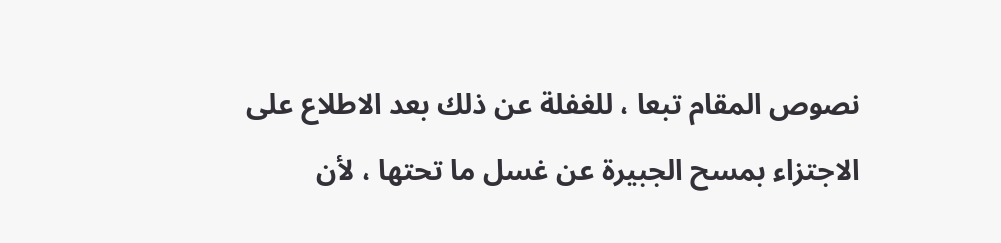نصوص المقام تبعا ، للغفلة عن ذلك بعد الاطلاع على الاجتزاء بمسح الجبيرة عن غسل ما تحتها ، لأن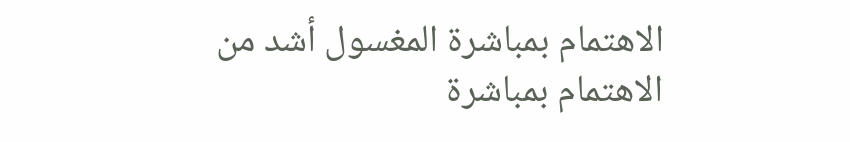الاهتمام بمباشرة المغسول أشد من الاهتمام بمباشرة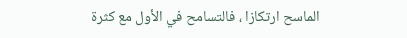الماسح ارتكازا ، فالتسامح في الأول مع كثرة